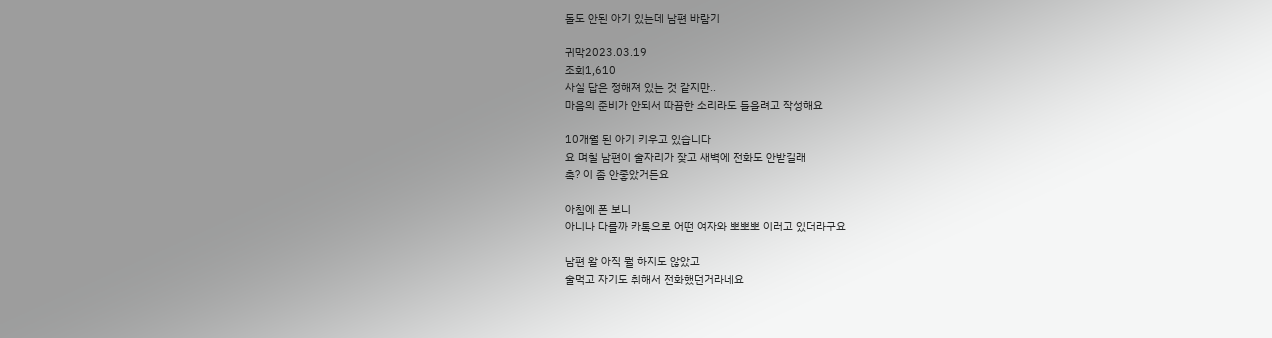돌도 안된 아기 있는데 남편 바람기

귀막2023.03.19
조회1,610
사실 답은 정해져 있는 것 같지만..
마음의 준비가 안되서 따끔한 소리라도 들을려고 작성해요

10개월 된 아기 키우고 있습니다
요 며칠 남편이 술자리가 잦고 새벽에 전화도 안받길래
촉? 이 좀 안좋았거든요

아침에 폰 보니
아니나 다를까 카톡으로 어떤 여자와 뽀뽀뽀 이러고 있더라구요

남편 왈 아직 뭘 하지도 않았고
술먹고 자기도 취해서 전화했던거라네요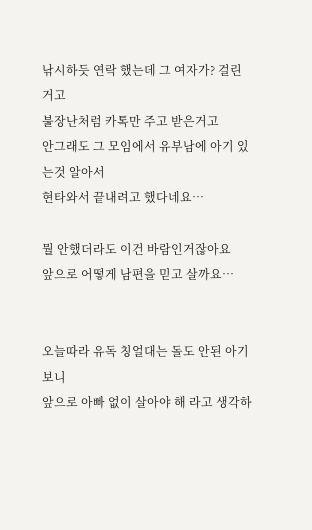낚시하듯 연락 했는데 그 여자가? 걸린거고
불장난처럼 카톡만 주고 받은거고
안그래도 그 모임에서 유부남에 아기 있는것 알아서
현타와서 끝내려고 했다네요…

뭘 안했더라도 이건 바람인거잖아요
앞으로 어떻게 남편을 믿고 살까요…


오늘따라 유독 칭얼대는 돌도 안된 아기 보니
앞으로 아빠 없이 살아야 해 라고 생각하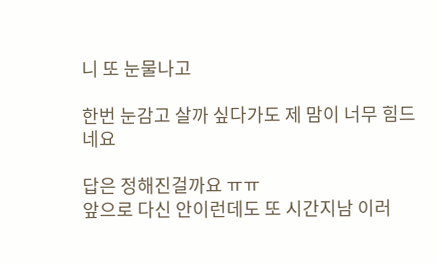니 또 눈물나고

한번 눈감고 살까 싶다가도 제 맘이 너무 힘드네요

답은 정해진걸까요 ㅠㅠ
앞으로 다신 안이런데도 또 시간지남 이러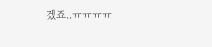겠죠..ㅠㅠㅠㅠ